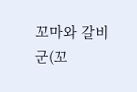꼬마와 갈비군(꼬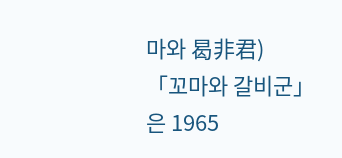마와 曷非君)
「꼬마와 갈비군」은 1965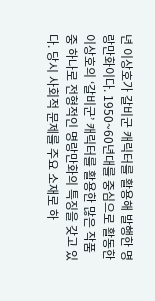년 이상호가 갈비군 캐릭터를 활용해 발행한 명랑만화이다. 1950~60년대를 중심으로 활동한 이상호의 ‘갈비군’ 캐릭터를 활용한 많은 작품 중 하나로 전형적인 명랑만화의 특징을 갖고 있다. 당시 사회적 문제를 주요 소재로 하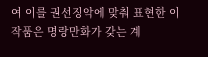여 이를 권선징악에 맞춰 표현한 이 작품은 명랑만화가 갖는 계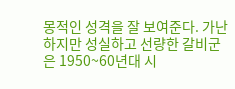몽적인 성격을 잘 보여준다. 가난하지만 성실하고 선량한 갈비군은 1950~60년대 시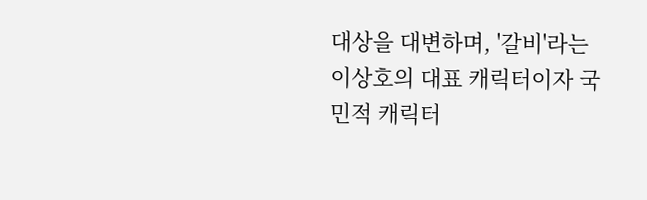대상을 대변하며, '갈비'라는 이상호의 대표 캐릭터이자 국민적 캐릭터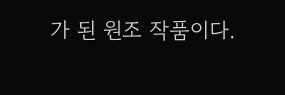가 된 원조 작품이다.